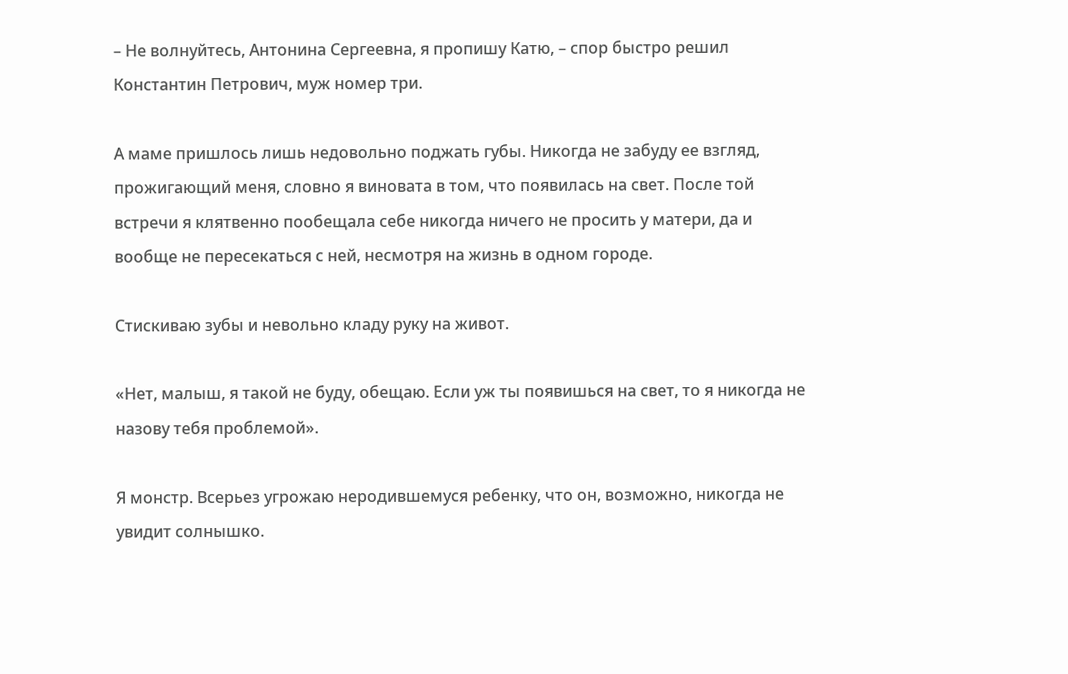– Не волнуйтесь, Антонина Сергеевна, я пропишу Катю, – спор быстро решил Константин Петрович, муж номер три.

А маме пришлось лишь недовольно поджать губы. Никогда не забуду ее взгляд, прожигающий меня, словно я виновата в том, что появилась на свет. После той встречи я клятвенно пообещала себе никогда ничего не просить у матери, да и вообще не пересекаться с ней, несмотря на жизнь в одном городе.

Стискиваю зубы и невольно кладу руку на живот.

«Нет, малыш, я такой не буду, обещаю. Если уж ты появишься на свет, то я никогда не назову тебя проблемой».

Я монстр. Всерьез угрожаю неродившемуся ребенку, что он, возможно, никогда не увидит солнышко.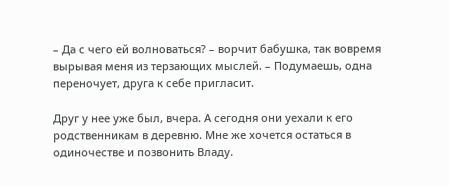– Да с чего ей волноваться? – ворчит бабушка, так вовремя вырывая меня из терзающих мыслей. – Подумаешь, одна переночует, друга к себе пригласит.

Друг у нее уже был, вчера. А сегодня они уехали к его родственникам в деревню. Мне же хочется остаться в одиночестве и позвонить Владу.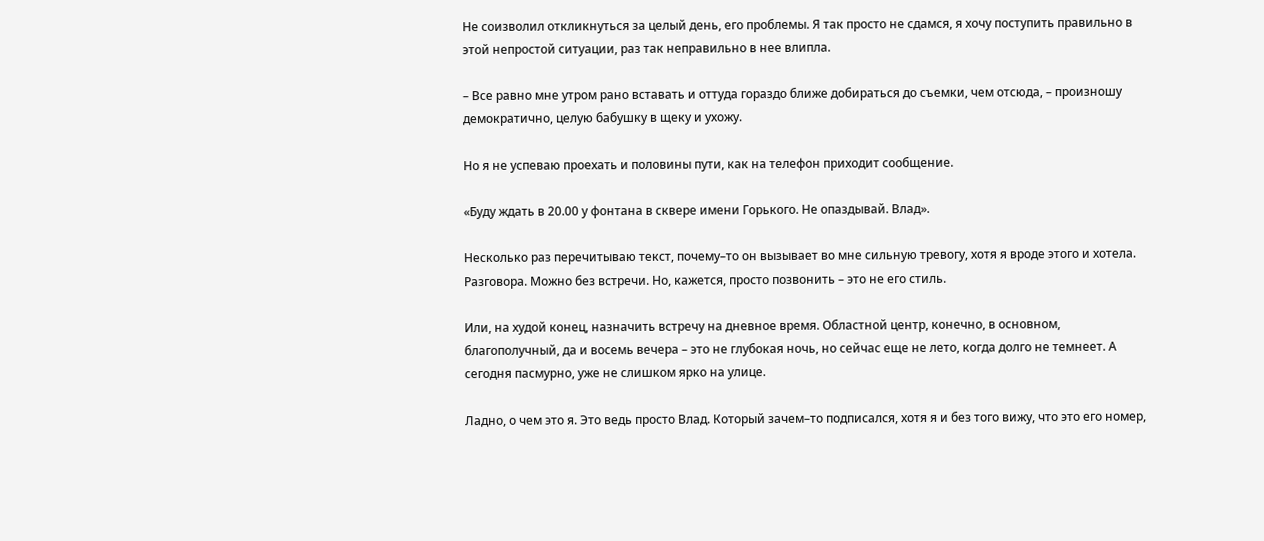Не соизволил откликнуться за целый день, его проблемы. Я так просто не сдамся, я хочу поступить правильно в этой непростой ситуации, раз так неправильно в нее влипла.

– Все равно мне утром рано вставать и оттуда гораздо ближе добираться до съемки, чем отсюда, – произношу демократично, целую бабушку в щеку и ухожу.

Но я не успеваю проехать и половины пути, как на телефон приходит сообщение.

«Буду ждать в 20.00 у фонтана в сквере имени Горького. Не опаздывай. Влад».

Несколько раз перечитываю текст, почему–то он вызывает во мне сильную тревогу, хотя я вроде этого и хотела. Разговора. Можно без встречи. Но, кажется, просто позвонить – это не его стиль.

Или, на худой конец, назначить встречу на дневное время. Областной центр, конечно, в основном, благополучный, да и восемь вечера – это не глубокая ночь, но сейчас еще не лето, когда долго не темнеет. А сегодня пасмурно, уже не слишком ярко на улице.

Ладно, о чем это я. Это ведь просто Влад. Который зачем–то подписался, хотя я и без того вижу, что это его номер,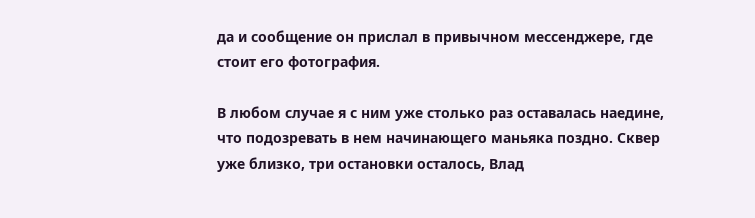да и сообщение он прислал в привычном мессенджере, где стоит его фотография.

В любом случае я с ним уже столько раз оставалась наедине, что подозревать в нем начинающего маньяка поздно. Сквер уже близко, три остановки осталось, Влад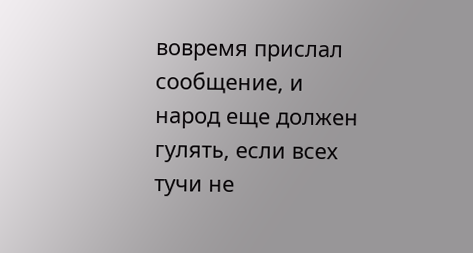вовремя прислал сообщение, и народ еще должен гулять, если всех тучи не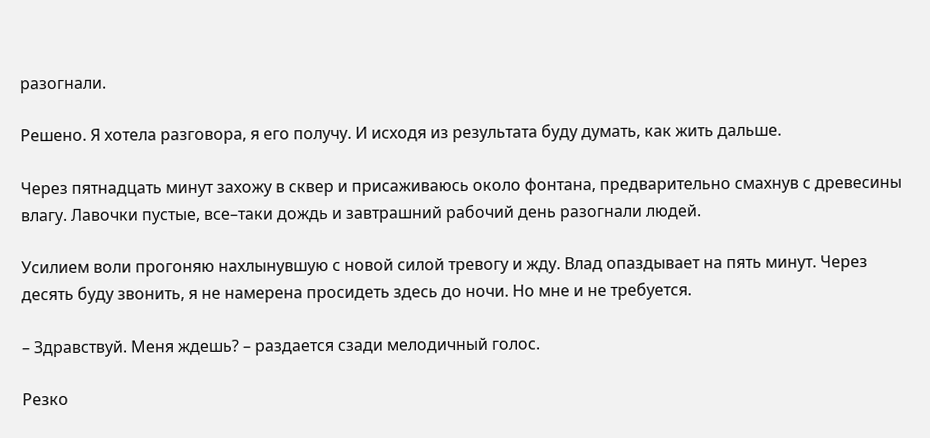разогнали.

Решено. Я хотела разговора, я его получу. И исходя из результата буду думать, как жить дальше.

Через пятнадцать минут захожу в сквер и присаживаюсь около фонтана, предварительно смахнув с древесины влагу. Лавочки пустые, все–таки дождь и завтрашний рабочий день разогнали людей.

Усилием воли прогоняю нахлынувшую с новой силой тревогу и жду. Влад опаздывает на пять минут. Через десять буду звонить, я не намерена просидеть здесь до ночи. Но мне и не требуется.

– Здравствуй. Меня ждешь? – раздается сзади мелодичный голос.

Резко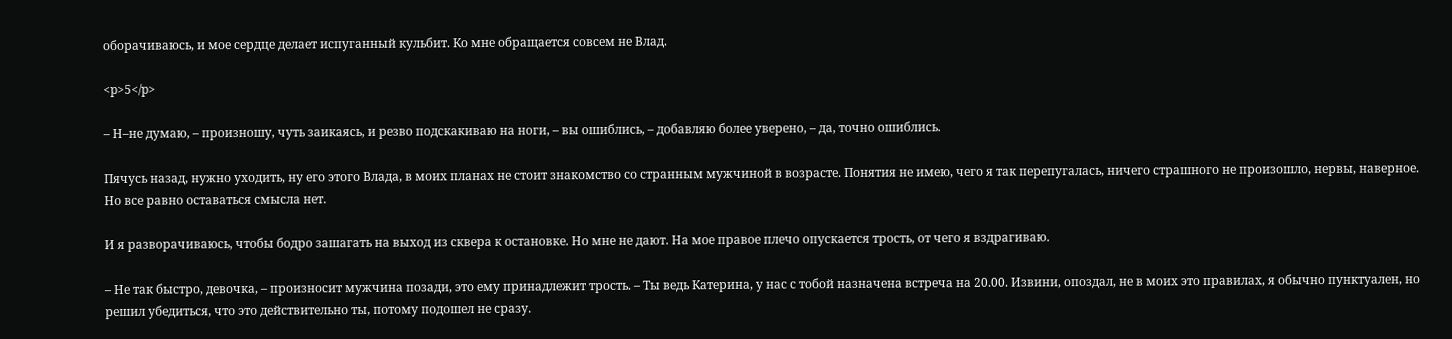оборачиваюсь, и мое сердце делает испуганный кульбит. Ко мне обращается совсем не Влад.

<p>5</p>

– Н–не думаю, – произношу, чуть заикаясь, и резво подскакиваю на ноги, – вы ошиблись, – добавляю более уверено, – да, точно ошиблись.

Пячусь назад, нужно уходить, ну его этого Влада, в моих планах не стоит знакомство со странным мужчиной в возрасте. Понятия не имею, чего я так перепугалась, ничего страшного не произошло, нервы, наверное. Но все равно оставаться смысла нет.

И я разворачиваюсь, чтобы бодро зашагать на выход из сквера к остановке. Но мне не дают. На мое правое плечо опускается трость, от чего я вздрагиваю.

– Не так быстро, девочка, – произносит мужчина позади, это ему принадлежит трость. – Ты ведь Катерина, у нас с тобой назначена встреча на 20.00. Извини, опоздал, не в моих это правилах, я обычно пунктуален, но решил убедиться, что это действительно ты, потому подошел не сразу.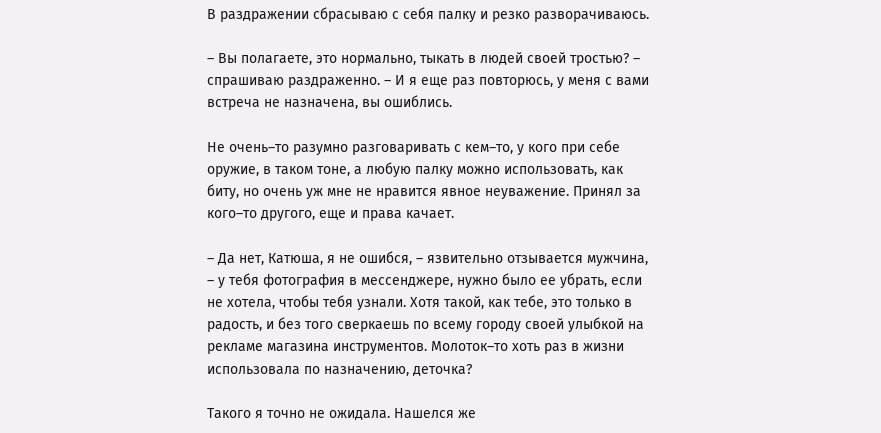В раздражении сбрасываю с себя палку и резко разворачиваюсь.

– Вы полагаете, это нормально, тыкать в людей своей тростью? – спрашиваю раздраженно. – И я еще раз повторюсь, у меня с вами встреча не назначена, вы ошиблись.

Не очень–то разумно разговаривать с кем–то, у кого при себе оружие, в таком тоне, а любую палку можно использовать, как биту, но очень уж мне не нравится явное неуважение. Принял за кого–то другого, еще и права качает.

– Да нет, Катюша, я не ошибся, – язвительно отзывается мужчина, – у тебя фотография в мессенджере, нужно было ее убрать, если не хотела, чтобы тебя узнали. Хотя такой, как тебе, это только в радость, и без того сверкаешь по всему городу своей улыбкой на рекламе магазина инструментов. Молоток–то хоть раз в жизни использовала по назначению, деточка?

Такого я точно не ожидала. Нашелся же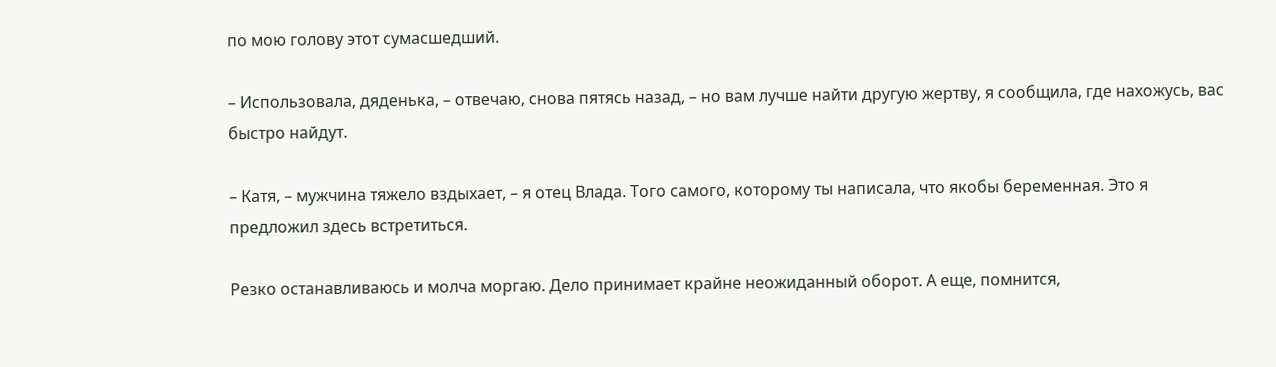по мою голову этот сумасшедший.

– Использовала, дяденька, – отвечаю, снова пятясь назад, – но вам лучше найти другую жертву, я сообщила, где нахожусь, вас быстро найдут.

– Катя, – мужчина тяжело вздыхает, – я отец Влада. Того самого, которому ты написала, что якобы беременная. Это я предложил здесь встретиться.

Резко останавливаюсь и молча моргаю. Дело принимает крайне неожиданный оборот. А еще, помнится,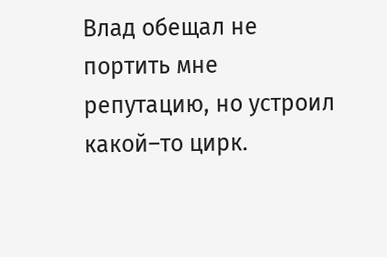Влад обещал не портить мне репутацию, но устроил какой–то цирк.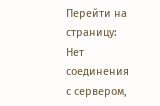Перейти на страницу:
Нет соединения с сервером,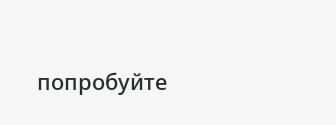попробуйте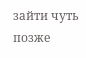зайти чуть позже